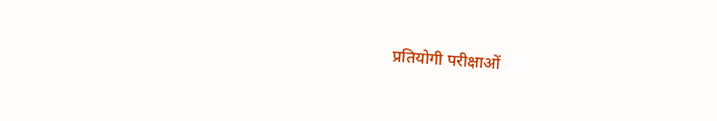प्रतियोगी परीक्षाओं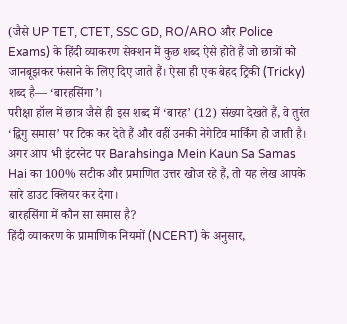(जैसे UP TET, CTET, SSC GD, RO/ARO और Police Exams) के हिंदी व्याकरण सेक्शन में कुछ शब्द ऐसे होते हैं जो छात्रों को जानबूझकर फंसाने के लिए दिए जाते हैं। ऐसा ही एक बेहद ट्रिकी (Tricky) शब्द है— ‘बारहसिंगा’।
परीक्षा हॉल में छात्र जैसे ही इस शब्द में ‘बारह’ (12) संख्या देखते हैं, वे तुरंत ‘द्विगु समास’ पर टिक कर देते हैं और वहीं उनकी नेगेटिव मार्किंग हो जाती है। अगर आप भी इंटरनेट पर Barahsinga Mein Kaun Sa Samas Hai का 100% सटीक और प्रमाणित उत्तर खोज रहे हैं, तो यह लेख आपके सारे डाउट क्लियर कर देगा।
बारहसिंगा में कौन सा समास है?
हिंदी व्याकरण के प्रामाणिक नियमों (NCERT) के अनुसार,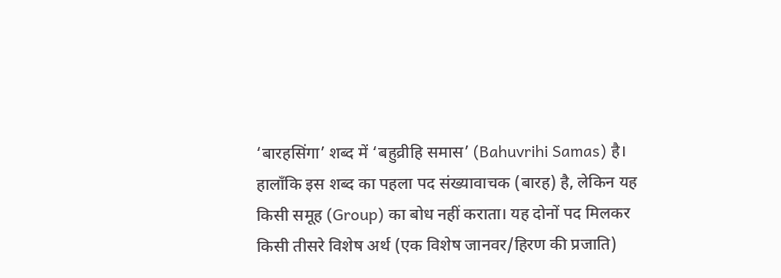‘बारहसिंगा’ शब्द में ‘बहुव्रीहि समास’ (Bahuvrihi Samas) है।
हालाँकि इस शब्द का पहला पद संख्यावाचक (बारह) है, लेकिन यह किसी समूह (Group) का बोध नहीं कराता। यह दोनों पद मिलकर किसी तीसरे विशेष अर्थ (एक विशेष जानवर/हिरण की प्रजाति)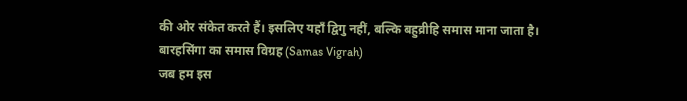की ओर संकेत करते हैं। इसलिए यहाँ द्विगु नहीं, बल्कि बहुव्रीहि समास माना जाता है।
बारहसिंगा का समास विग्रह (Samas Vigrah)
जब हम इस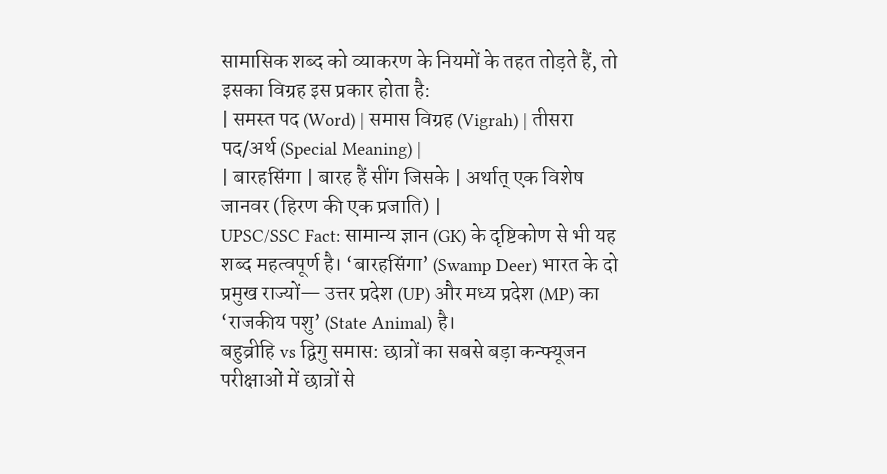सामासिक शब्द को व्याकरण के नियमों के तहत तोड़ते हैं, तो इसका विग्रह इस प्रकार होता है:
| समस्त पद (Word) | समास विग्रह (Vigrah) | तीसरा पद/अर्थ (Special Meaning) |
| बारहसिंगा | बारह हैं सींग जिसके | अर्थात् एक विशेष जानवर (हिरण की एक प्रजाति) |
UPSC/SSC Fact: सामान्य ज्ञान (GK) के दृष्टिकोण से भी यह शब्द महत्वपूर्ण है। ‘बारहसिंगा’ (Swamp Deer) भारत के दो प्रमुख राज्यों— उत्तर प्रदेश (UP) और मध्य प्रदेश (MP) का ‘राजकीय पशु’ (State Animal) है।
बहुव्रीहि vs द्विगु समास: छात्रों का सबसे बड़ा कन्फ्यूजन
परीक्षाओं में छात्रों से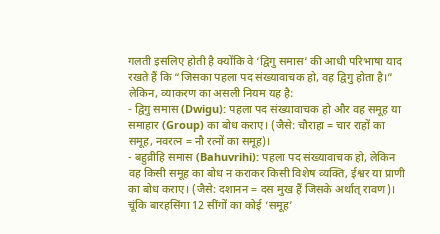गलती इसलिए होती है क्योंकि वे ‘द्विगु समास’ की आधी परिभाषा याद रखते हैं कि “जिसका पहला पद संख्यावाचक हो, वह द्विगु होता है।”
लेकिन, व्याकरण का असली नियम यह है:
- द्विगु समास (Dwigu): पहला पद संख्यावाचक हो और वह समूह या समाहार (Group) का बोध कराए। (जैसे: चौराहा = चार राहों का समूह, नवरत्न = नौ रत्नों का समूह)।
- बहुव्रीहि समास (Bahuvrihi): पहला पद संख्यावाचक हो, लेकिन वह किसी समूह का बोध न कराकर किसी विशेष व्यक्ति, ईश्वर या प्राणी का बोध कराए। (जैसे: दशानन = दस मुख हैं जिसके अर्थात् रावण)।
चूंकि बारहसिंगा 12 सींगों का कोई ‘समूह’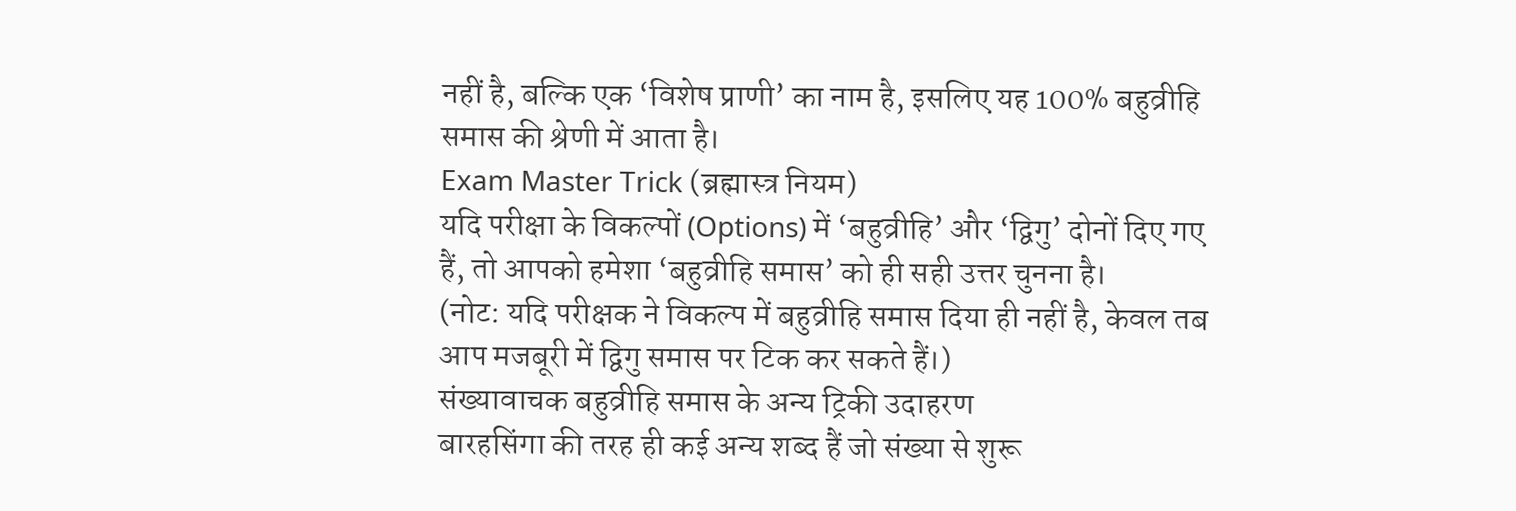नहीं है, बल्कि एक ‘विशेष प्राणी’ का नाम है, इसलिए यह 100% बहुव्रीहि समास की श्रेणी में आता है।
Exam Master Trick (ब्रह्मास्त्र नियम)
यदि परीक्षा के विकल्पों (Options) में ‘बहुव्रीहि’ और ‘द्विगु’ दोनों दिए गए हैं, तो आपको हमेशा ‘बहुव्रीहि समास’ को ही सही उत्तर चुनना है।
(नोट: यदि परीक्षक ने विकल्प में बहुव्रीहि समास दिया ही नहीं है, केवल तब आप मजबूरी में द्विगु समास पर टिक कर सकते हैं।)
संख्यावाचक बहुव्रीहि समास के अन्य ट्रिकी उदाहरण
बारहसिंगा की तरह ही कई अन्य शब्द हैं जो संख्या से शुरू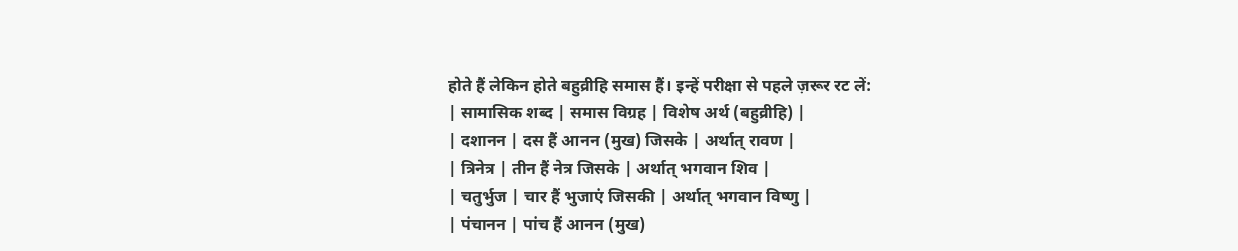होते हैं लेकिन होते बहुव्रीहि समास हैं। इन्हें परीक्षा से पहले ज़रूर रट लें:
| सामासिक शब्द | समास विग्रह | विशेष अर्थ (बहुव्रीहि) |
| दशानन | दस हैं आनन (मुख) जिसके | अर्थात् रावण |
| त्रिनेत्र | तीन हैं नेत्र जिसके | अर्थात् भगवान शिव |
| चतुर्भुज | चार हैं भुजाएं जिसकी | अर्थात् भगवान विष्णु |
| पंचानन | पांच हैं आनन (मुख)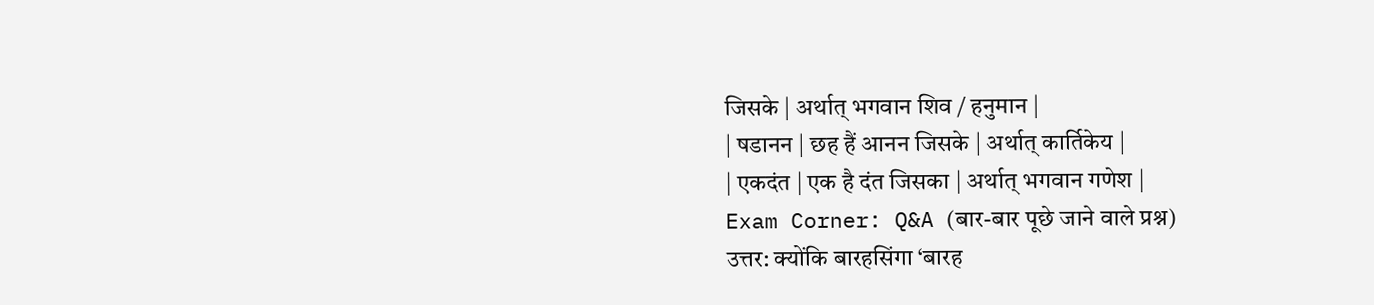जिसके | अर्थात् भगवान शिव / हनुमान |
| षडानन | छह हैं आनन जिसके | अर्थात् कार्तिकेय |
| एकदंत | एक है दंत जिसका | अर्थात् भगवान गणेश |
Exam Corner: Q&A (बार-बार पूछे जाने वाले प्रश्न)
उत्तर: क्योंकि बारहसिंगा ‘बारह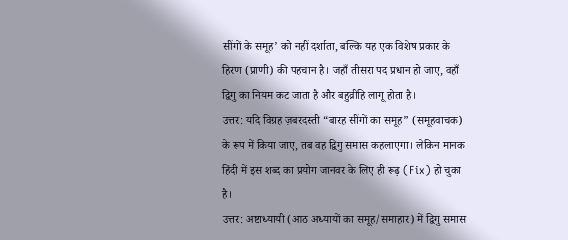सींगों के समूह’ को नहीं दर्शाता, बल्कि यह एक विशेष प्रकार के हिरण (प्राणी) की पहचान है। जहाँ तीसरा पद प्रधान हो जाए, वहाँ द्विगु का नियम कट जाता है और बहुव्रीहि लागू होता है।
उत्तर: यदि विग्रह ज़बरदस्ती “बारह सींगों का समूह” (समूहवाचक) के रूप में किया जाए, तब वह द्विगु समास कहलाएगा। लेकिन मानक हिंदी में इस शब्द का प्रयोग जानवर के लिए ही रूढ़ (Fix) हो चुका है।
उत्तर: अष्टाध्यायी (आठ अध्यायों का समूह/समाहार) में द्विगु समास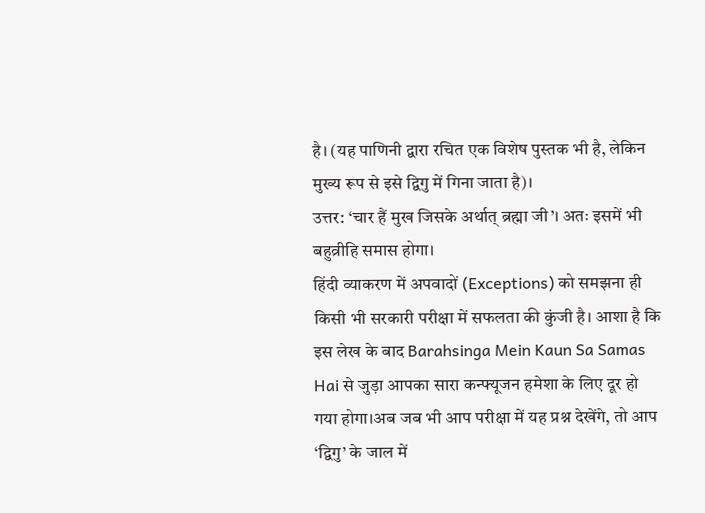है। (यह पाणिनी द्वारा रचित एक विशेष पुस्तक भी है, लेकिन मुख्य रूप से इसे द्विगु में गिना जाता है)।
उत्तर: ‘चार हैं मुख जिसके अर्थात् ब्रह्मा जी’। अतः इसमें भी बहुव्रीहि समास होगा।
हिंदी व्याकरण में अपवादों (Exceptions) को समझना ही किसी भी सरकारी परीक्षा में सफलता की कुंजी है। आशा है कि इस लेख के बाद Barahsinga Mein Kaun Sa Samas Hai से जुड़ा आपका सारा कन्फ्यूजन हमेशा के लिए दूर हो गया होगा।अब जब भी आप परीक्षा में यह प्रश्न देखेंगे, तो आप ‘द्विगु’ के जाल में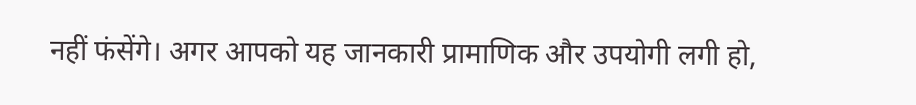नहीं फंसेंगे। अगर आपको यह जानकारी प्रामाणिक और उपयोगी लगी हो,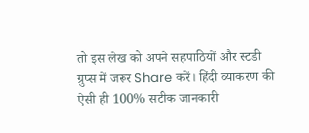तो इस लेख को अपने सहपाठियों और स्टडी ग्रुप्स में जरूर Share करें। हिंदी व्याकरण की ऐसी ही 100% सटीक जानकारी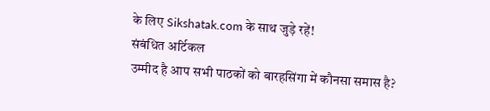के लिए Sikshatak.com के साथ जुड़े रहें!
संबंधित अर्टिकल
उम्मीद है आप सभी पाठकों को बारहसिंगा में कौनसा समास है?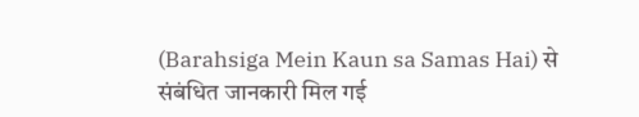(Barahsiga Mein Kaun sa Samas Hai) से संबंधित जानकारी मिल गई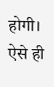होगी। ऐसे ही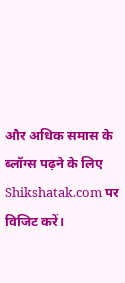और अधिक समास के ब्लॉग्स पढ़ने के लिए Shikshatak.com पर विजिट करें।